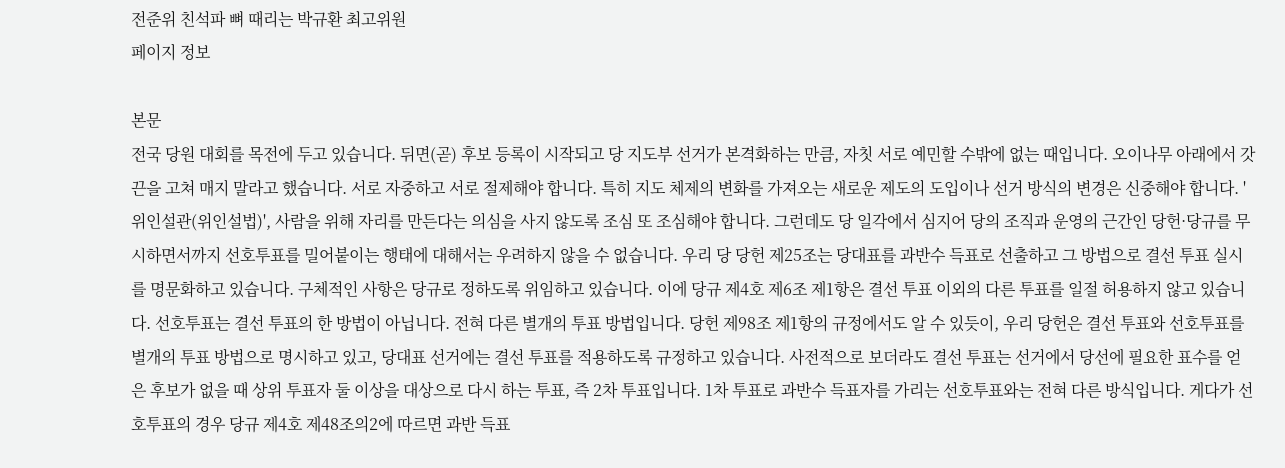전준위 친석파 뼈 때리는 박규환 최고위원
페이지 정보

본문
전국 당원 대회를 목전에 두고 있습니다. 뒤면(곧) 후보 등록이 시작되고 당 지도부 선거가 본격화하는 만큼, 자칫 서로 예민할 수밖에 없는 때입니다. 오이나무 아래에서 갓끈을 고쳐 매지 말라고 했습니다. 서로 자중하고 서로 절제해야 합니다. 특히 지도 체제의 변화를 가져오는 새로운 제도의 도입이나 선거 방식의 변경은 신중해야 합니다. '위인설관(위인설법)', 사람을 위해 자리를 만든다는 의심을 사지 않도록 조심 또 조심해야 합니다. 그런데도 당 일각에서 심지어 당의 조직과 운영의 근간인 당헌·당규를 무시하면서까지 선호투표를 밀어붙이는 행태에 대해서는 우려하지 않을 수 없습니다. 우리 당 당헌 제25조는 당대표를 과반수 득표로 선출하고 그 방법으로 결선 투표 실시를 명문화하고 있습니다. 구체적인 사항은 당규로 정하도록 위임하고 있습니다. 이에 당규 제4호 제6조 제1항은 결선 투표 이외의 다른 투표를 일절 허용하지 않고 있습니다. 선호투표는 결선 투표의 한 방법이 아닙니다. 전혀 다른 별개의 투표 방법입니다. 당헌 제98조 제1항의 규정에서도 알 수 있듯이, 우리 당헌은 결선 투표와 선호투표를 별개의 투표 방법으로 명시하고 있고, 당대표 선거에는 결선 투표를 적용하도록 규정하고 있습니다. 사전적으로 보더라도 결선 투표는 선거에서 당선에 필요한 표수를 얻은 후보가 없을 때 상위 투표자 둘 이상을 대상으로 다시 하는 투표, 즉 2차 투표입니다. 1차 투표로 과반수 득표자를 가리는 선호투표와는 전혀 다른 방식입니다. 게다가 선호투표의 경우 당규 제4호 제48조의2에 따르면 과반 득표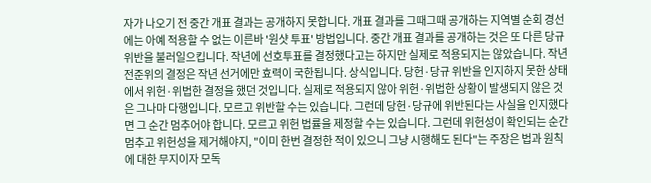자가 나오기 전 중간 개표 결과는 공개하지 못합니다. 개표 결과를 그때그때 공개하는 지역별 순회 경선에는 아예 적용할 수 없는 이른바 '원샷 투표' 방법입니다. 중간 개표 결과를 공개하는 것은 또 다른 당규 위반을 불러일으킵니다. 작년에 선호투표를 결정했다고는 하지만 실제로 적용되지는 않았습니다. 작년 전준위의 결정은 작년 선거에만 효력이 국한됩니다. 상식입니다. 당헌·당규 위반을 인지하지 못한 상태에서 위헌·위법한 결정을 했던 것입니다. 실제로 적용되지 않아 위헌·위법한 상황이 발생되지 않은 것은 그나마 다행입니다. 모르고 위반할 수는 있습니다. 그런데 당헌·당규에 위반된다는 사실을 인지했다면 그 순간 멈추어야 합니다. 모르고 위헌 법률을 제정할 수는 있습니다. 그런데 위헌성이 확인되는 순간 멈추고 위헌성을 제거해야지, "이미 한번 결정한 적이 있으니 그냥 시행해도 된다"는 주장은 법과 원칙에 대한 무지이자 모독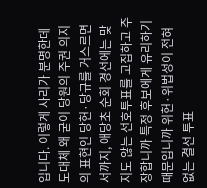입니다. 이렇게 사리가 분명한데 도대체 왜 굳이 당원의 주권 의지의 표현인 당헌·당규를 거스르면서까지, 애당초 순회 경선에는 맞지도 않는 선호투표를 고집하고 주장합니까 특정 후보에게 유리하기 때문입니까 위헌·위법성이 전혀 없는 결선 투표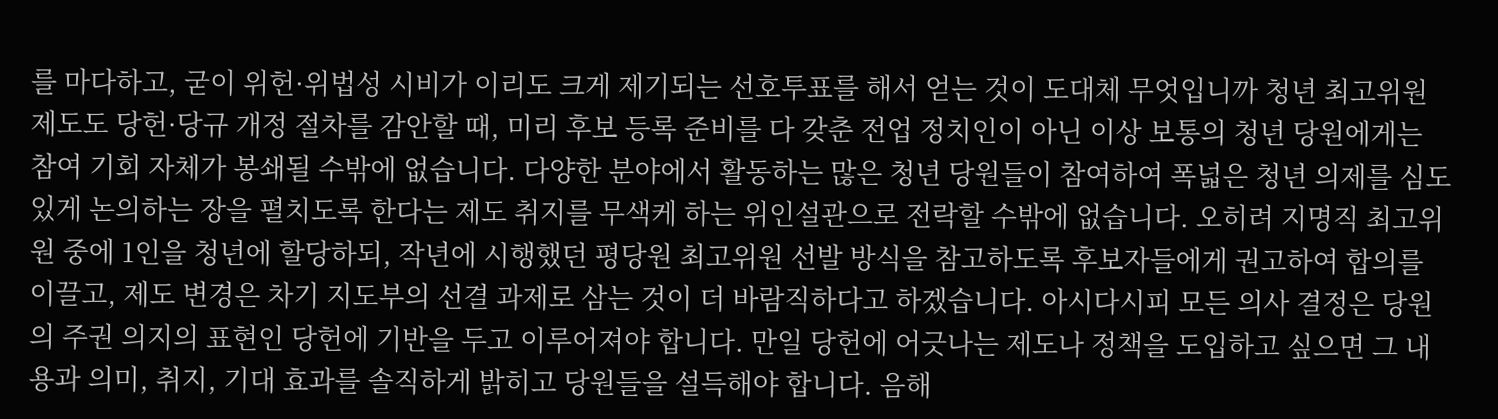를 마다하고, 굳이 위헌·위법성 시비가 이리도 크게 제기되는 선호투표를 해서 얻는 것이 도대체 무엇입니까 청년 최고위원 제도도 당헌·당규 개정 절차를 감안할 때, 미리 후보 등록 준비를 다 갖춘 전업 정치인이 아닌 이상 보통의 청년 당원에게는 참여 기회 자체가 봉쇄될 수밖에 없습니다. 다양한 분야에서 활동하는 많은 청년 당원들이 참여하여 폭넓은 청년 의제를 심도 있게 논의하는 장을 펼치도록 한다는 제도 취지를 무색케 하는 위인설관으로 전락할 수밖에 없습니다. 오히려 지명직 최고위원 중에 1인을 청년에 할당하되, 작년에 시행했던 평당원 최고위원 선발 방식을 참고하도록 후보자들에게 권고하여 합의를 이끌고, 제도 변경은 차기 지도부의 선결 과제로 삼는 것이 더 바람직하다고 하겠습니다. 아시다시피 모든 의사 결정은 당원의 주권 의지의 표현인 당헌에 기반을 두고 이루어져야 합니다. 만일 당헌에 어긋나는 제도나 정책을 도입하고 싶으면 그 내용과 의미, 취지, 기대 효과를 솔직하게 밝히고 당원들을 설득해야 합니다. 음해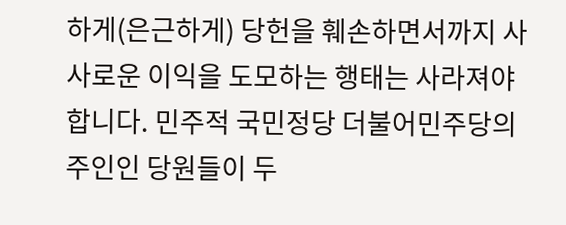하게(은근하게) 당헌을 훼손하면서까지 사사로운 이익을 도모하는 행태는 사라져야 합니다. 민주적 국민정당 더불어민주당의 주인인 당원들이 두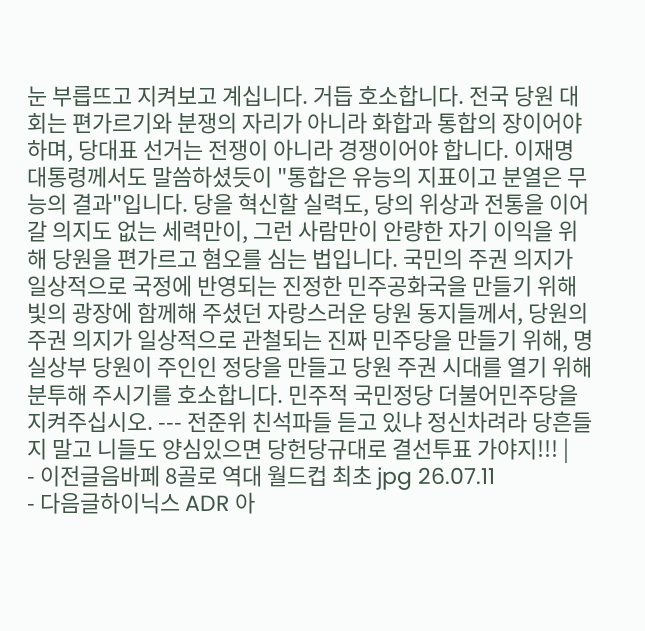눈 부릅뜨고 지켜보고 계십니다. 거듭 호소합니다. 전국 당원 대회는 편가르기와 분쟁의 자리가 아니라 화합과 통합의 장이어야 하며, 당대표 선거는 전쟁이 아니라 경쟁이어야 합니다. 이재명 대통령께서도 말씀하셨듯이 "통합은 유능의 지표이고 분열은 무능의 결과"입니다. 당을 혁신할 실력도, 당의 위상과 전통을 이어갈 의지도 없는 세력만이, 그런 사람만이 안량한 자기 이익을 위해 당원을 편가르고 혐오를 심는 법입니다. 국민의 주권 의지가 일상적으로 국정에 반영되는 진정한 민주공화국을 만들기 위해 빛의 광장에 함께해 주셨던 자랑스러운 당원 동지들께서, 당원의 주권 의지가 일상적으로 관철되는 진짜 민주당을 만들기 위해, 명실상부 당원이 주인인 정당을 만들고 당원 주권 시대를 열기 위해 분투해 주시기를 호소합니다. 민주적 국민정당 더불어민주당을 지켜주십시오. --- 전준위 친석파들 듣고 있냐 정신차려라 당흔들지 말고 니들도 양심있으면 당헌당규대로 결선투표 가야지!!! |
- 이전글음바페 8골로 역대 월드컵 최초 jpg 26.07.11
- 다음글하이닉스 ADR 아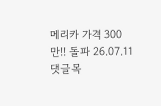메리카 가격 300만!! 돌파 26.07.11
댓글목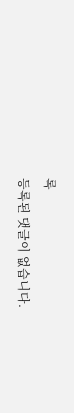록
등록된 댓글이 없습니다.